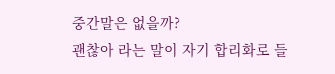중간말은 없을까?
괜찮아 라는 말이 자기 합리화로 들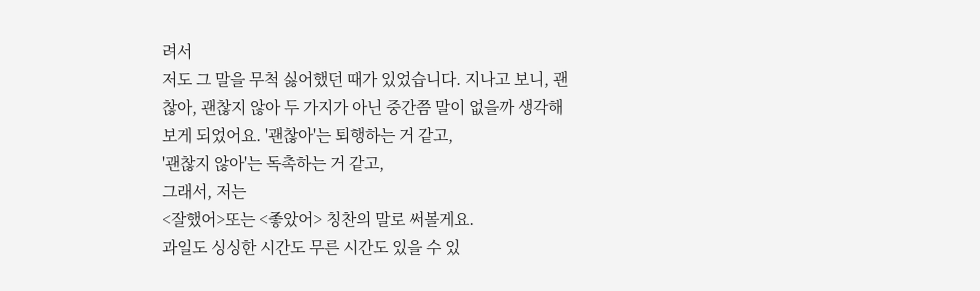려서
저도 그 말을 무척 싫어했던 때가 있었습니다. 지나고 보니, 괜찮아, 괜찮지 않아 두 가지가 아닌 중간쯤 말이 없을까 생각해 보게 되었어요. '괜찮아'는 퇴행하는 거 같고,
'괜찮지 않아'는 독촉하는 거 같고,
그래서, 저는
<잘했어>또는 <좋았어> 칭찬의 말로 써볼게요.
과일도 싱싱한 시간도 무른 시간도 있을 수 있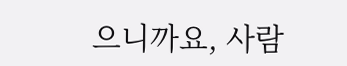으니까요, 사람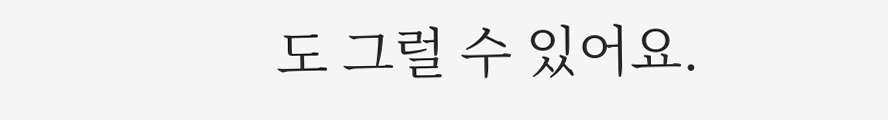도 그럴 수 있어요.